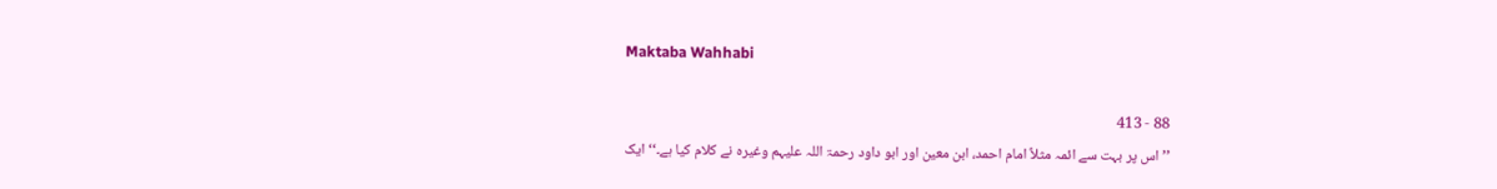Maktaba Wahhabi

88 - 413
’’اس پر بہت سے ائمہ مثلاً امام احمد، ابن معین اور ابو داود رحمۃ اللہ علیہم وغیرہ نے کلام کیا ہے۔‘‘ ایک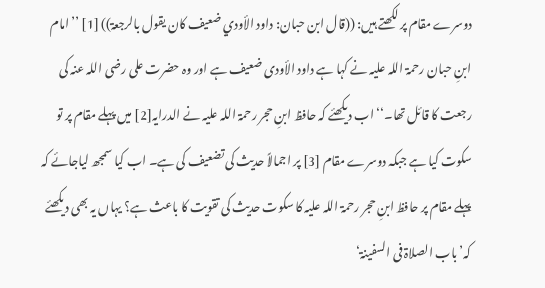دوسرے مقام پر لکھتے ہیں: ((قال ابن حبان: داود الأودي ضعیف کان یقول بالرجعۃ)) [1] ’’امام ابنِ حبان رحمۃ اللہ علیہ نے کہا ہے داود الأودی ضعیف ہے اور وہ حضرت علی رضی اللہ عنہ کی رجعت کا قائل تھا۔‘‘ اب دیکھئے کہ حافظ ابنِ حجر رحمۃ اللہ علیہ نے الدرایہ[2] میں پہلے مقام پر تو سکوت کیا ہے جبکہ دوسرے مقام [3] پر اجمالاً حدیث کی تضعیف کی ہے۔ اب کیا سمجھ لیاجائے کہ پہلے مقام پر حافظ ابنِ حجر رحمۃ اللہ علیہ کا سکوت حدیث کی تقویت کا باعث ہے؟ یہاں یہ بھی دیکھئے کہ’ باب الصلاۃ فی السفینۃ‘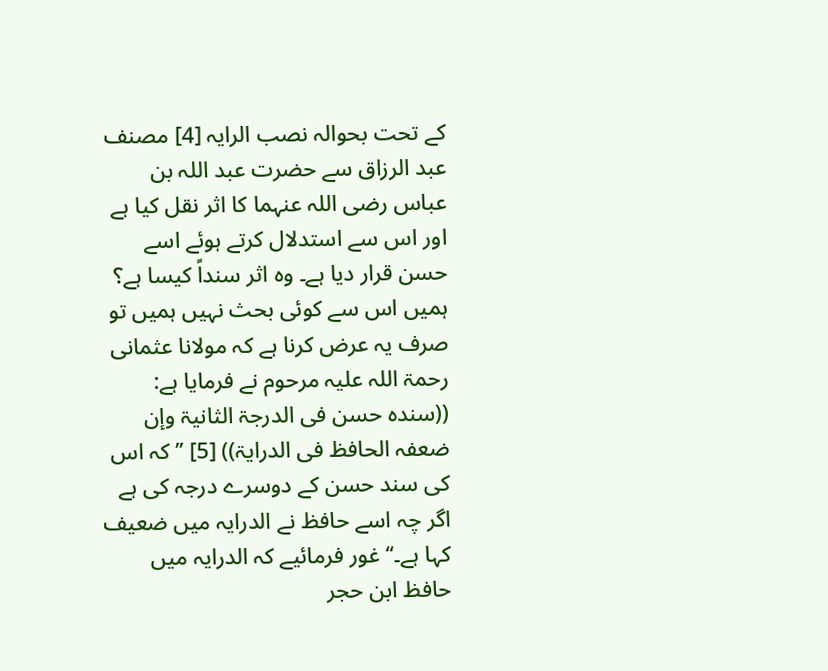کے تحت بحوالہ نصب الرایہ [4] مصنف عبد الرزاق سے حضرت عبد اللہ بن عباس رضی اللہ عنہما کا اثر نقل کیا ہے اور اس سے استدلال کرتے ہوئے اسے حسن قرار دیا ہے۔ وہ اثر سنداً کیسا ہے؟ ہمیں اس سے کوئی بحث نہیں ہمیں تو صرف یہ عرض کرنا ہے کہ مولانا عثمانی رحمۃ اللہ علیہ مرحوم نے فرمایا ہے: ((سندہ حسن فی الدرجۃ الثانیۃ وإن ضعفہ الحافظ فی الدرایۃ)) [5] ’’کہ اس کی سند حسن کے دوسرے درجہ کی ہے اگر چہ اسے حافظ نے الدرایہ میں ضعیف کہا ہے۔‘‘ غور فرمائیے کہ الدرایہ میں حافظ ابن حجر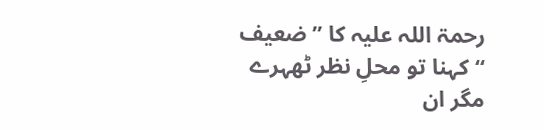رحمۃ اللہ علیہ کا ’’ضعیف ‘‘کہنا تو محلِ نظر ٹھہرے مگر ان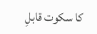کا سکوت قابلِ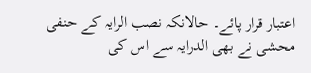اعتبار قرار پائے۔ حالانکہ نصب الرایہ کے حنفی محشی نے بھی الدرایہ سے اس کی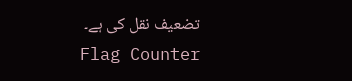تضعیف نقل کی ہے۔
Flag Counter